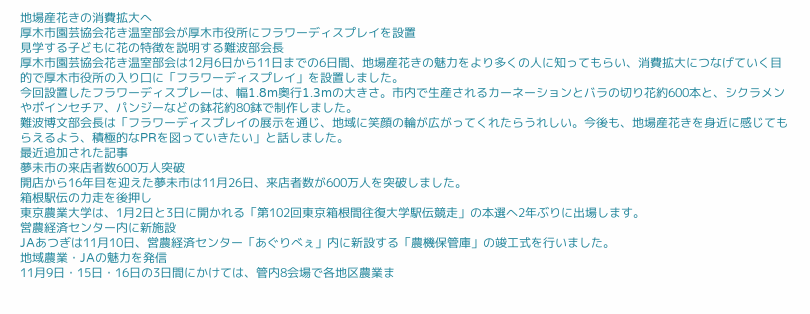地場産花きの消費拡大へ
厚木市園芸協会花き温室部会が厚木市役所にフラワーディスプレイを設置
見学する子どもに花の特徴を説明する難波部会長
厚木市園芸協会花き温室部会は12月6日から11日までの6日間、地場産花きの魅力をより多くの人に知ってもらい、消費拡大につなげていく目的で厚木市役所の入り口に「フラワーディスプレイ」を設置しました。
今回設置したフラワーディスプレーは、幅1.8m奥行1.3mの大きさ。市内で生産されるカーネーションとバラの切り花約600本と、シクラメンやポインセチア、パンジーなどの鉢花約80鉢で制作しました。
難波博文部会長は「フラワーディスプレイの展示を通じ、地域に笑顔の輪が広がってくれたらうれしい。今後も、地場産花きを身近に感じてもらえるよう、積極的なPRを図っていきたい」と話しました。
最近追加された記事
夢未市の来店者数600万人突破
開店から16年目を迎えた夢未市は11月26日、来店者数が600万人を突破しました。
箱根駅伝の力走を後押し
東京農業大学は、1月2日と3日に開かれる「第102回東京箱根間往復大学駅伝競走」の本選へ2年ぶりに出場します。
営農経済センター内に新施設
JAあつぎは11月10日、営農経済センター「あぐりべぇ」内に新設する「農機保管庫」の竣工式を行いました。
地域農業・JAの魅力を発信
11月9日・15日・16日の3日間にかけては、管内8会場で各地区農業ま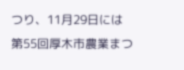つり、11月29日には第55回厚木市農業まつ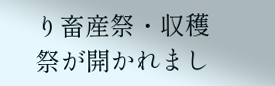り畜産祭・収穫祭が開かれまし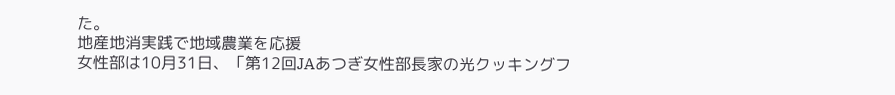た。
地産地消実践で地域農業を応援
女性部は10月31日、「第12回JAあつぎ女性部長家の光クッキングフ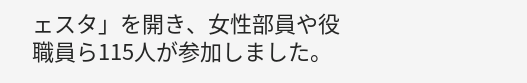ェスタ」を開き、女性部員や役職員ら115人が参加しました。